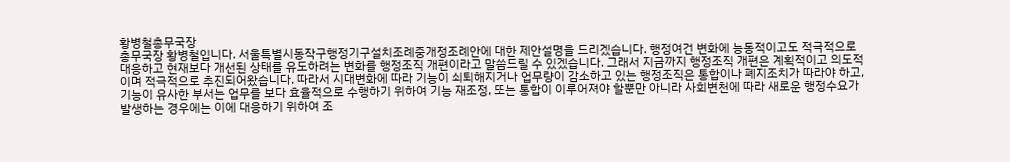황병철총무국장
총무국장 황병철입니다. 서울특별시동작구행정기구설치조례중개정조례안에 대한 제안설명을 드리겠습니다. 행정여건 변화에 능동적이고도 적극적으로 대응하고 현재보다 개선된 상태를 유도하려는 변화를 행정조직 개편이라고 말씀드릴 수 있겠습니다. 그래서 지금까지 행정조직 개편은 계획적이고 의도적이며 적극적으로 추진되어왔습니다. 따라서 시대변화에 따라 기능이 쇠퇴해지거나 업무량이 감소하고 있는 행정조직은 통합이나 폐지조치가 따라야 하고, 기능이 유사한 부서는 업무를 보다 효율적으로 수행하기 위하여 기능 재조정, 또는 통합이 이루어져야 할뿐만 아니라 사회변천에 따라 새로운 행정수요가 발생하는 경우에는 이에 대응하기 위하여 조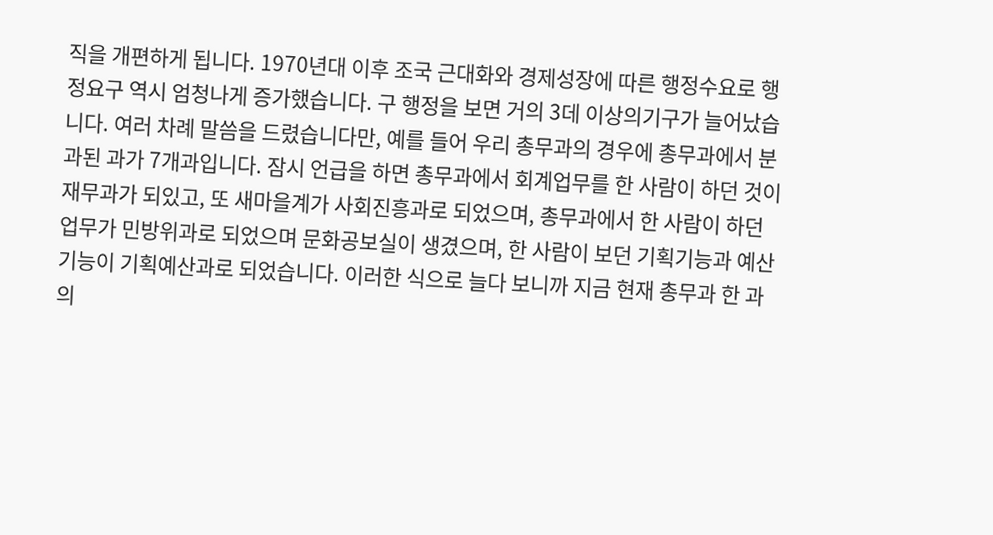직을 개편하게 됩니다. 1970년대 이후 조국 근대화와 경제성장에 따른 행정수요로 행정요구 역시 엄청나게 증가했습니다. 구 행정을 보면 거의 3데 이상의기구가 늘어났습니다. 여러 차례 말씀을 드렸습니다만, 예를 들어 우리 총무과의 경우에 총무과에서 분과된 과가 7개과입니다. 잠시 언급을 하면 총무과에서 회계업무를 한 사람이 하던 것이 재무과가 되있고, 또 새마을계가 사회진흥과로 되었으며, 총무과에서 한 사람이 하던 업무가 민방위과로 되었으며 문화공보실이 생겼으며, 한 사람이 보던 기획기능과 예산기능이 기획예산과로 되었습니다. 이러한 식으로 늘다 보니까 지금 현재 총무과 한 과의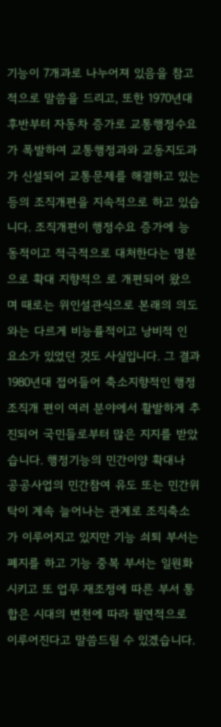기능이 7개과로 나누어져 있음을 참고적으로 말씀을 드리고, 또한 1970년대 후반부터 자동차 증가로 교통행정수요가 폭발하여 교통행정과와 교동지도과가 신설되어 교통문제를 해결하고 있는 등의 조직개편을 지속적으로 하고 있습니다. 조직개편이 행정수요 증가에 능동적이고 적극적으로 대처한다는 명분으로 확대 지향적으 로 개편되어 왔으며 때로는 위인설관식으로 본래의 의도와는 다르게 비능률적이고 낭비적 인 요소가 있었던 것도 사실입니다. 그 결과 1980년대 접어들어 축소지향적인 행정조직개 편이 여러 분야에서 활발하게 추진되어 국민들로부터 많은 지지를 받았습니다. 행정기능의 민간이양 확대나 공공사업의 민간참여 유도 또는 민간위탁이 계속 늘어나는 관계로 조직축소가 이루어지고 있지만 기능 쇠퇴 부서는 폐지를 하고 기능 중복 부서는 일원화시키고 또 업무 재조정에 따른 부서 통합은 시대의 변천에 따라 필연적으로 이루어진다고 말씀드릴 수 있겠습니다.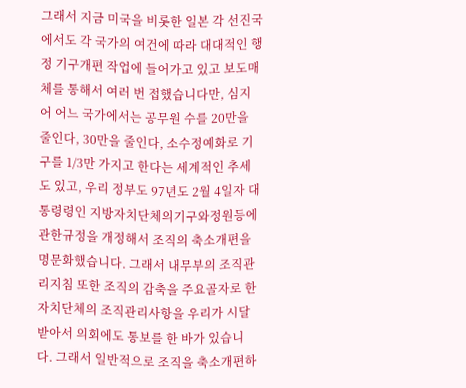그래서 지금 미국을 비롯한 일본 각 선진국에서도 각 국가의 여건에 따라 대대적인 행정 기구개편 작업에 들어가고 있고 보도매체를 통해서 여러 번 접했습니다만, 심지어 어느 국가에서는 공무원 수를 20만을 줄인다, 30만을 줄인다, 소수정예화로 기구를 1/3만 가지고 한다는 세계적인 추세도 있고, 우리 정부도 97년도 2월 4일자 대통령령인 지방자치단체의기구와정원등에관한규정을 개정해서 조직의 축소개편을 명문화했습니다. 그래서 내무부의 조직관리지침 또한 조직의 감축을 주요골자로 한 자치단체의 조직관리사항을 우리가 시달 받아서 의회에도 통보를 한 바가 있습니다. 그래서 일반적으로 조직을 축소개편하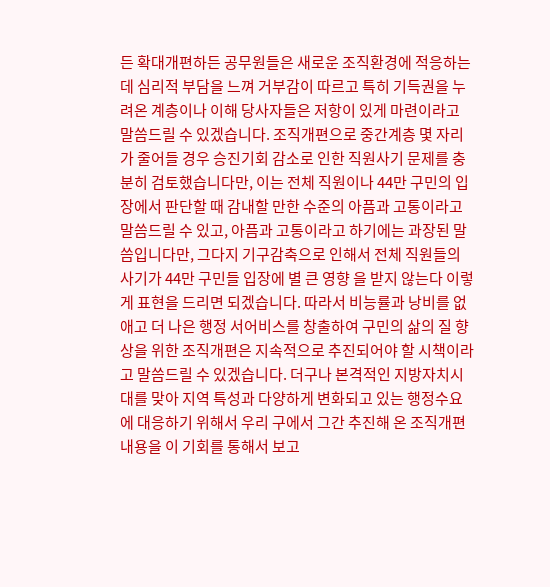든 확대개편하든 공무원들은 새로운 조직환경에 적응하는데 심리적 부담을 느껴 거부감이 따르고 특히 기득권을 누려온 계층이나 이해 당사자들은 저항이 있게 마련이라고 말씀드릴 수 있겠습니다. 조직개편으로 중간계층 몇 자리가 줄어들 경우 승진기회 감소로 인한 직원사기 문제를 충분히 검토했습니다만, 이는 전체 직원이나 44만 구민의 입장에서 판단할 때 감내할 만한 수준의 아픔과 고통이라고 말씀드릴 수 있고, 아픔과 고통이라고 하기에는 과장된 말씀입니다만, 그다지 기구감축으로 인해서 전체 직원들의 사기가 44만 구민들 입장에 별 큰 영향 을 받지 않는다 이렇게 표현을 드리면 되겠습니다. 따라서 비능률과 낭비를 없애고 더 나은 행정 서어비스를 창출하여 구민의 삶의 질 향상을 위한 조직개편은 지속적으로 추진되어야 할 시책이라고 말씀드릴 수 있겠습니다. 더구나 본격적인 지방자치시대를 맞아 지역 특성과 다양하게 변화되고 있는 행정수요에 대응하기 위해서 우리 구에서 그간 추진해 온 조직개편 내용을 이 기회를 통해서 보고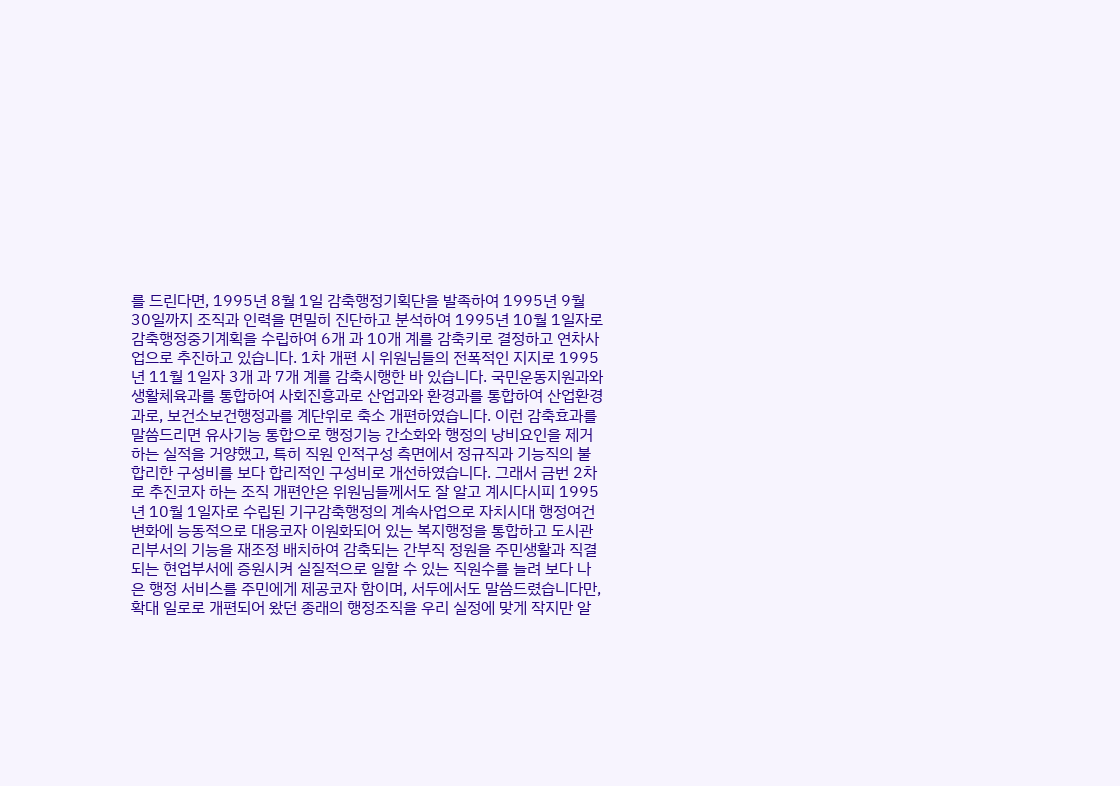를 드린다면, 1995년 8월 1일 감축행정기획단을 발족하여 1995년 9월 30일까지 조직과 인력을 면밀히 진단하고 분석하여 1995년 10월 1일자로 감축행정중기계획을 수립하여 6개 과 10개 계를 감축키로 결정하고 연차사업으로 추진하고 있습니다. 1차 개편 시 위원님들의 전폭적인 지지로 1995년 11월 1일자 3개 과 7개 계를 감축시행한 바 있습니다. 국민운동지원과와 생활체육과를 통합하여 사회진흥과로 산업과와 환경과를 통합하여 산업환경과로, 보건소보건행정과를 계단위로 축소 개편하였습니다. 이런 감축효과를 말씀드리면 유사기능 통합으로 행정기능 간소화와 행정의 낭비요인을 제거하는 실적을 거양했고, 특히 직원 인적구성 측면에서 정규직과 기능직의 불합리한 구성비를 보다 합리적인 구성비로 개선하였습니다. 그래서 금번 2차로 추진코자 하는 조직 개편안은 위원님들께서도 잘 알고 계시다시피 1995년 10월 1일자로 수립된 기구감축행정의 계속사업으로 자치시대 행정여건 변화에 능동적으로 대응코자 이원화되어 있는 복지행정을 통합하고 도시관리부서의 기능을 재조정 배치하여 감축되는 간부직 정원을 주민생활과 직결되는 현업부서에 증원시켜 실질적으로 일할 수 있는 직원수를 늘려 보다 나은 행정 서비스를 주민에게 제공코자 함이며, 서두에서도 말씀드렸습니다만, 확대 일로로 개편되어 왔던 종래의 행정조직을 우리 실정에 맞게 작지만 알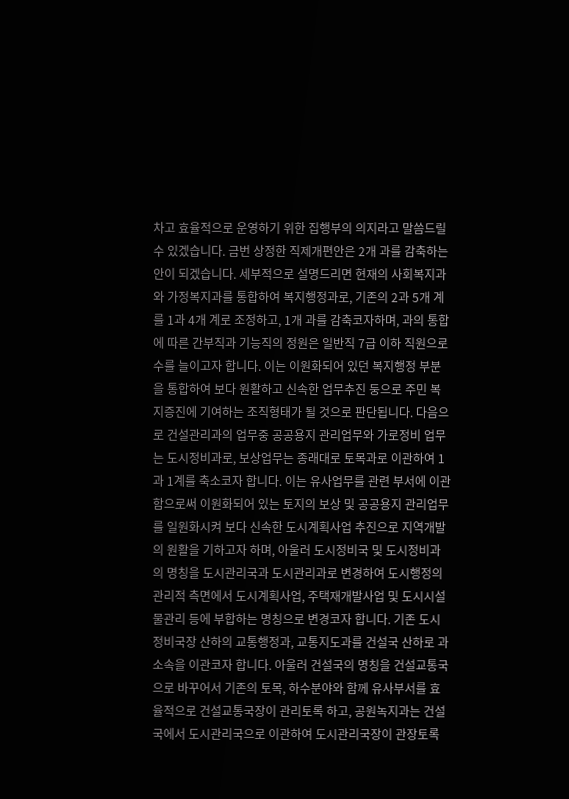차고 효율적으로 운영하기 위한 집행부의 의지라고 말씀드릴 수 있겠습니다. 금번 상정한 직제개편안은 2개 과를 감축하는 안이 되겠습니다. 세부적으로 설명드리면 현재의 사회복지과와 가정복지과를 통합하여 복지행정과로, 기존의 2과 5개 계를 1과 4개 계로 조정하고, 1개 과를 감축코자하며, 과의 통합에 따른 간부직과 기능직의 정원은 일반직 7급 이하 직원으로 수를 늘이고자 합니다. 이는 이원화되어 있던 복지행정 부분을 통합하여 보다 원활하고 신속한 업무추진 둥으로 주민 복지증진에 기여하는 조직형태가 될 것으로 판단됩니다. 다음으로 건설관리과의 업무중 공공용지 관리업무와 가로정비 업무는 도시정비과로, 보상업무는 종래대로 토목과로 이관하여 1과 1계를 축소코자 합니다. 이는 유사업무를 관련 부서에 이관함으로써 이원화되어 있는 토지의 보상 및 공공용지 관리업무를 일원화시켜 보다 신속한 도시계획사업 추진으로 지역개발의 원활을 기하고자 하며, 아울러 도시정비국 및 도시정비과의 명칭을 도시관리국과 도시관리과로 변경하여 도시행정의 관리적 측면에서 도시계획사업, 주택재개발사업 및 도시시설물관리 등에 부합하는 명칭으로 변경코자 합니다. 기존 도시정비국장 산하의 교통행정과, 교통지도과를 건설국 산하로 과 소속을 이관코자 합니다. 아울러 건설국의 명칭을 건설교통국으로 바꾸어서 기존의 토목, 하수분야와 함께 유사부서를 효율적으로 건설교통국장이 관리토록 하고, 공원녹지과는 건설국에서 도시관리국으로 이관하여 도시관리국장이 관장토록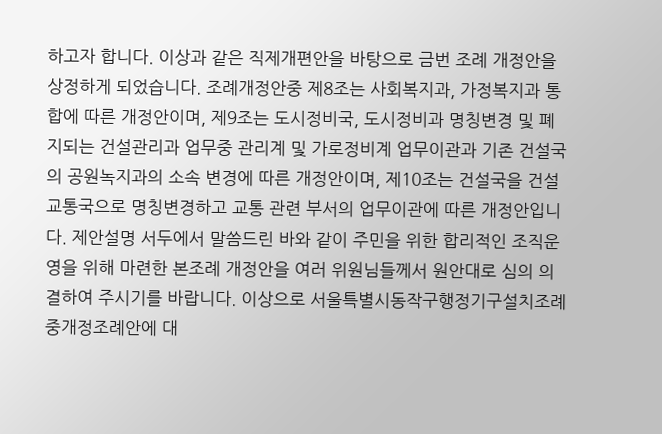하고자 합니다. 이상과 같은 직제개편안을 바탕으로 금번 조례 개정안을 상정하게 되었습니다. 조례개정안중 제8조는 사회복지과, 가정복지과 통합에 따른 개정안이며, 제9조는 도시정비국, 도시정비과 명칭변경 및 폐지되는 건설관리과 업무중 관리계 및 가로정비계 업무이관과 기존 건설국의 공원녹지과의 소속 변경에 따른 개정안이며, 제10조는 건설국을 건설교통국으로 명칭변경하고 교통 관련 부서의 업무이관에 따른 개정안입니다. 제안설명 서두에서 말씀드린 바와 같이 주민을 위한 합리적인 조직운영을 위해 마련한 본조례 개정안을 여러 위원님들께서 원안대로 심의 의결하여 주시기를 바랍니다. 이상으로 서울특별시동작구행정기구설치조례중개정조례안에 대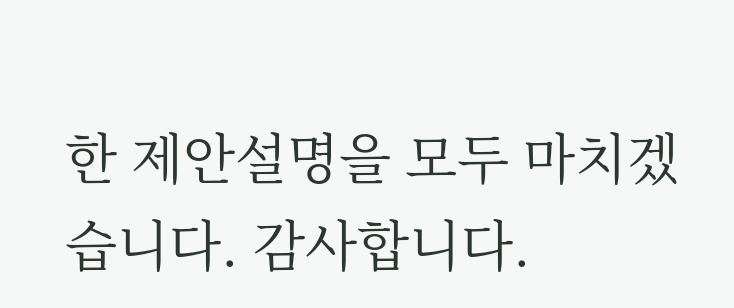한 제안설명을 모두 마치겠습니다. 감사합니다.